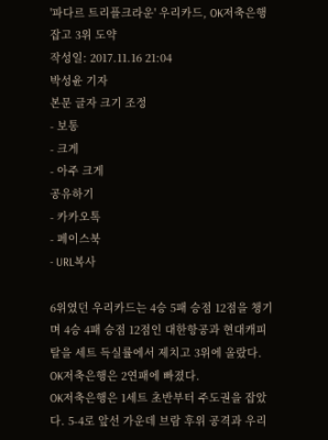'파다르 트리플크라운' 우리카드, OK저축은행 잡고 3위 도약
작성일: 2017.11.16 21:04
박성윤 기자
본문 글자 크기 조정
- 보통
- 크게
- 아주 크게
공유하기
- 카카오톡
- 페이스북
- URL복사

6위였던 우리카드는 4승 5패 승점 12점을 챙기며 4승 4패 승점 12점인 대한항공과 현대캐피탈을 세트 득실률에서 제치고 3위에 올랐다. OK저축은행은 2연패에 빠졌다.
OK저축은행은 1세트 초반부터 주도권을 잡았다. 5-4로 앞선 가운데 브람 후위 공격과 우리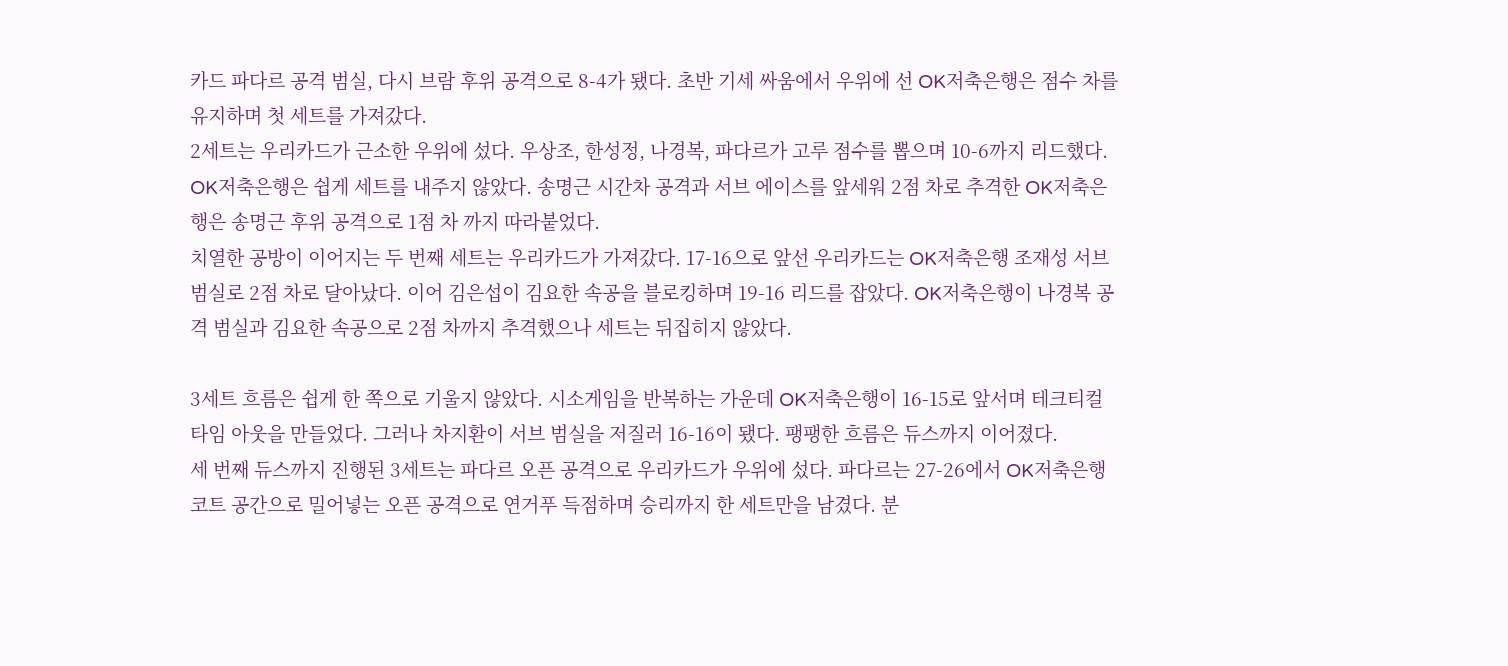카드 파다르 공격 범실, 다시 브람 후위 공격으로 8-4가 됐다. 초반 기세 싸움에서 우위에 선 OK저축은행은 점수 차를 유지하며 첫 세트를 가져갔다.
2세트는 우리카드가 근소한 우위에 섰다. 우상조, 한성정, 나경복, 파다르가 고루 점수를 뽑으며 10-6까지 리드했다. OK저축은행은 쉽게 세트를 내주지 않았다. 송명근 시간차 공격과 서브 에이스를 앞세워 2점 차로 추격한 OK저축은행은 송명근 후위 공격으로 1점 차 까지 따라붙었다.
치열한 공방이 이어지는 두 번째 세트는 우리카드가 가져갔다. 17-16으로 앞선 우리카드는 OK저축은행 조재성 서브 범실로 2점 차로 달아났다. 이어 김은섭이 김요한 속공을 블로킹하며 19-16 리드를 잡았다. OK저축은행이 나경복 공격 범실과 김요한 속공으로 2점 차까지 추격했으나 세트는 뒤집히지 않았다.

3세트 흐름은 쉽게 한 쪽으로 기울지 않았다. 시소게임을 반복하는 가운데 OK저축은행이 16-15로 앞서며 테크티컬 타임 아웃을 만들었다. 그러나 차지환이 서브 범실을 저질러 16-16이 됐다. 팽팽한 흐름은 듀스까지 이어졌다.
세 번째 듀스까지 진행된 3세트는 파다르 오픈 공격으로 우리카드가 우위에 섰다. 파다르는 27-26에서 OK저축은행 코트 공간으로 밀어넣는 오픈 공격으로 연거푸 득점하며 승리까지 한 세트만을 남겼다. 분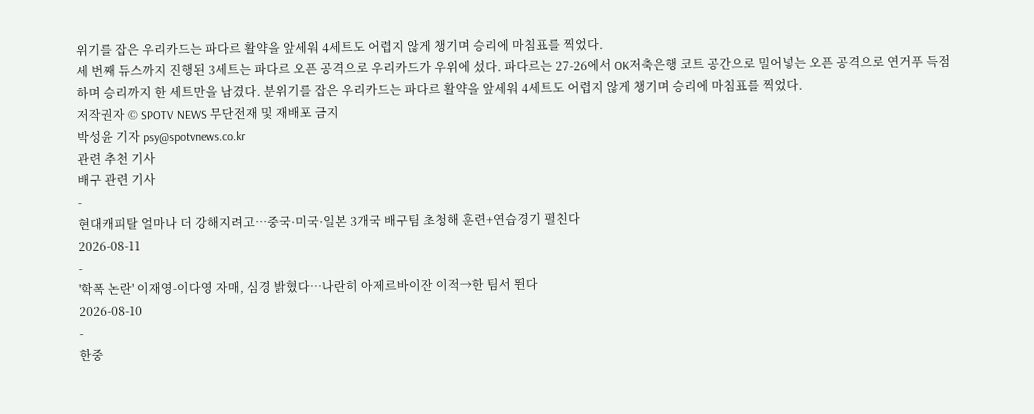위기를 잡은 우리카드는 파다르 활약을 앞세워 4세트도 어렵지 않게 챙기며 승리에 마침표를 찍었다.
세 번째 듀스까지 진행된 3세트는 파다르 오픈 공격으로 우리카드가 우위에 섰다. 파다르는 27-26에서 OK저축은행 코트 공간으로 밀어넣는 오픈 공격으로 연거푸 득점하며 승리까지 한 세트만을 남겼다. 분위기를 잡은 우리카드는 파다르 활약을 앞세워 4세트도 어렵지 않게 챙기며 승리에 마침표를 찍었다.
저작권자 © SPOTV NEWS 무단전재 및 재배포 금지
박성윤 기자 psy@spotvnews.co.kr
관련 추천 기사
배구 관련 기사
-
현대캐피탈 얼마나 더 강해지려고…중국·미국·일본 3개국 배구팀 초청해 훈련+연습경기 펼친다
2026-08-11
-
'학폭 논란' 이재영-이다영 자매, 심경 밝혔다…나란히 아제르바이잔 이적→한 팀서 뛴다
2026-08-10
-
한중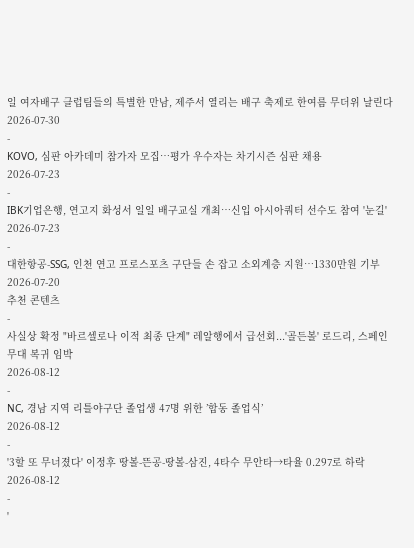일 여자배구 클럽팀들의 특별한 만남, 제주서 열리는 배구 축제로 한여름 무더위 날린다
2026-07-30
-
KOVO, 심판 아카데미 참가자 모집…평가 우수자는 차기시즌 심판 채용
2026-07-23
-
IBK기업은행, 연고지 화성서 일일 배구교실 개최…신입 아시아쿼터 선수도 참여 '눈길'
2026-07-23
-
대한항공-SSG, 인천 연고 프로스포츠 구단들 손 잡고 소외계층 지원…1330만원 기부
2026-07-20
추천 콘텐츠
-
사실상 확정 "바르셀로나 이적 최종 단계" 레알행에서 급선회...'골든볼' 로드리, 스페인 무대 복귀 임박
2026-08-12
-
NC, 경남 지역 리틀야구단 졸업생 47명 위한 ’합동 졸업식’
2026-08-12
-
'3할 또 무너졌다' 이정후 땅볼-뜬공-땅볼-삼진, 4타수 무안타→타율 0.297로 하락
2026-08-12
-
'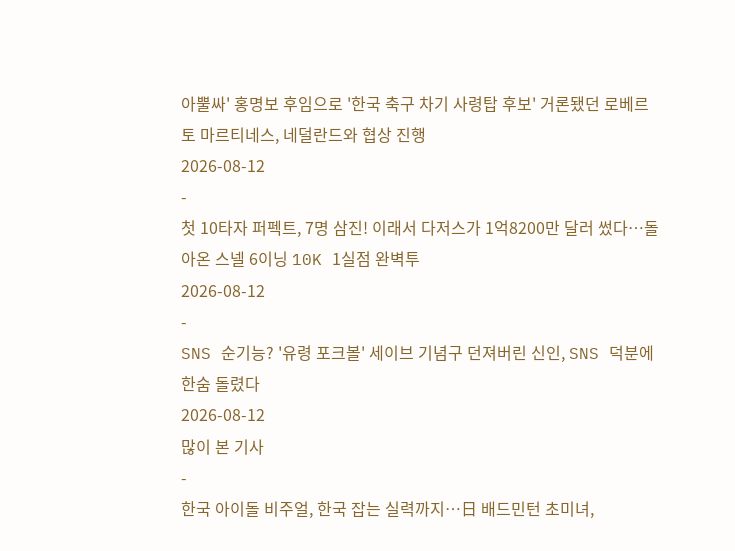아뿔싸' 홍명보 후임으로 '한국 축구 차기 사령탑 후보' 거론됐던 로베르토 마르티네스, 네덜란드와 협상 진행
2026-08-12
-
첫 10타자 퍼펙트, 7명 삼진! 이래서 다저스가 1억8200만 달러 썼다…돌아온 스넬 6이닝 10K 1실점 완벽투
2026-08-12
-
SNS 순기능? '유령 포크볼' 세이브 기념구 던져버린 신인, SNS 덕분에 한숨 돌렸다
2026-08-12
많이 본 기사
-
한국 아이돌 비주얼, 한국 잡는 실력까지…日 배드민턴 초미녀,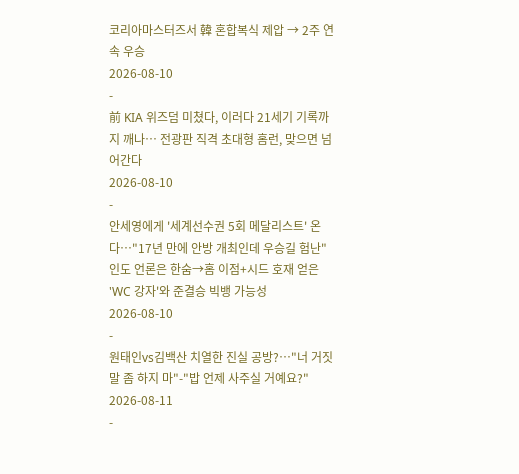코리아마스터즈서 韓 혼합복식 제압 → 2주 연속 우승
2026-08-10
-
前 KIA 위즈덤 미쳤다, 이러다 21세기 기록까지 깨나… 전광판 직격 초대형 홈런, 맞으면 넘어간다
2026-08-10
-
안세영에게 '세계선수권 5회 메달리스트' 온다…"17년 만에 안방 개최인데 우승길 험난" 인도 언론은 한숨→홈 이점+시드 호재 얻은 'WC 강자'와 준결승 빅뱅 가능성
2026-08-10
-
원태인vs김백산 치열한 진실 공방?…"너 거짓말 좀 하지 마"-"밥 언제 사주실 거예요?"
2026-08-11
-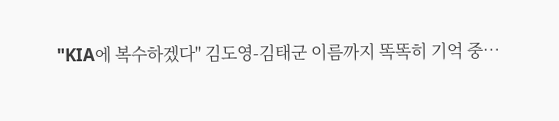"KIA에 복수하겠다" 김도영-김태군 이름까지 똑똑히 기억 중…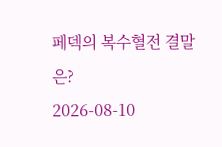페덱의 복수혈전 결말은?
2026-08-10